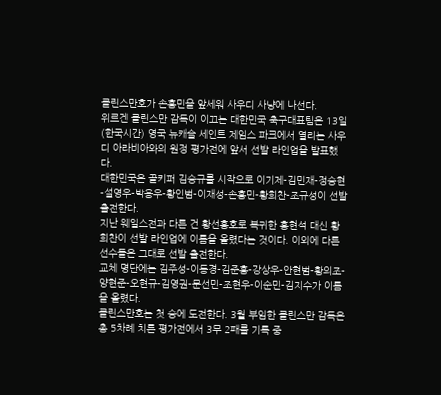클린스만호가 손흥민을 앞세워 사우디 사냥에 나선다.
위르겐 클린스만 감독이 이끄는 대한민국 축구대표팀은 13일(한국시간) 영국 뉴캐슬 세인트 제임스 파크에서 열리는 사우디 아라비아와의 원정 평가전에 앞서 선발 라인업을 발표했다.
대한민국은 골키퍼 김승규를 시작으로 이기제-김민재-정승현-설영우-박용우-황인범-이재성-손흥민-황희찬-조규성이 선발 출전한다.
지난 웨일스전과 다른 건 황선홍호로 복귀한 홍현석 대신 황희찬이 선발 라인업에 이름을 올렸다는 것이다. 이외에 다른 선수들은 그대로 선발 출전한다.
교체 명단에는 김주성-이동경-김준홍-강상우-안현범-황의조-양현준-오현규-김영권-문선민-조현우-이순민-김지수가 이름을 올렸다.
클린스만호는 첫 승에 도전한다. 3월 부임한 클린스만 감독은 총 5차례 치른 평가전에서 3무 2패를 기록 중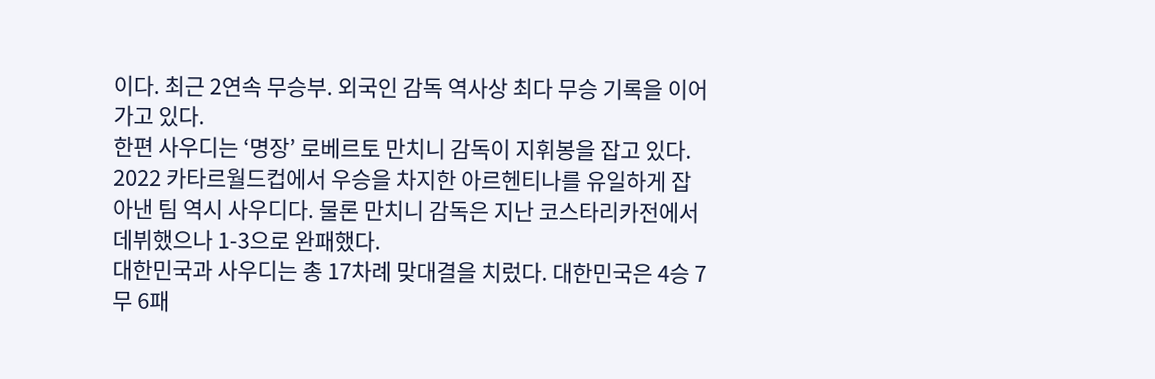이다. 최근 2연속 무승부. 외국인 감독 역사상 최다 무승 기록을 이어가고 있다.
한편 사우디는 ‘명장’ 로베르토 만치니 감독이 지휘봉을 잡고 있다. 2022 카타르월드컵에서 우승을 차지한 아르헨티나를 유일하게 잡아낸 팀 역시 사우디다. 물론 만치니 감독은 지난 코스타리카전에서 데뷔했으나 1-3으로 완패했다.
대한민국과 사우디는 총 17차례 맞대결을 치렀다. 대한민국은 4승 7무 6패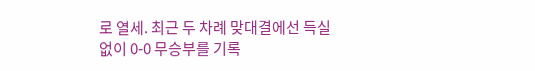로 열세. 최근 두 차례 맞대결에선 득실 없이 0-0 무승부를 기록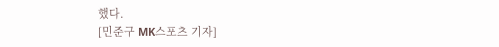했다.
[민준구 MK스포츠 기자]